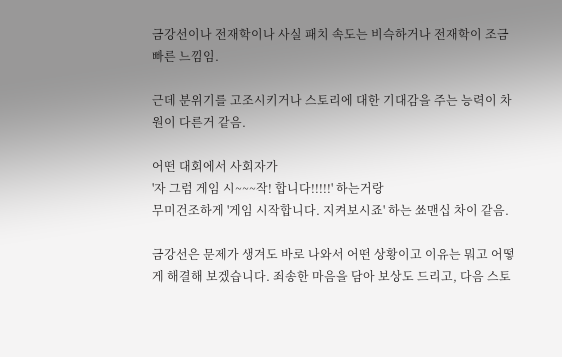금강선이나 전재학이나 사실 패치 속도는 비슥하거나 전재학이 조금 빠른 느낌임.

근데 분위기를 고조시키거나 스토리에 대한 기대감을 주는 능력이 차원이 다른거 같음.

어떤 대회에서 사회자가
'자 그럼 게임 시~~~작! 합니다!!!!!' 하는거랑
무미건조하게 '게임 시작합니다. 지켜보시죠' 하는 쑈맨십 차이 같음.

금강선은 문제가 생겨도 바로 나와서 어떤 상황이고 이유는 뭐고 어떻게 해결해 보겠습니다. 죄송한 마음을 담아 보상도 드리고, 다음 스토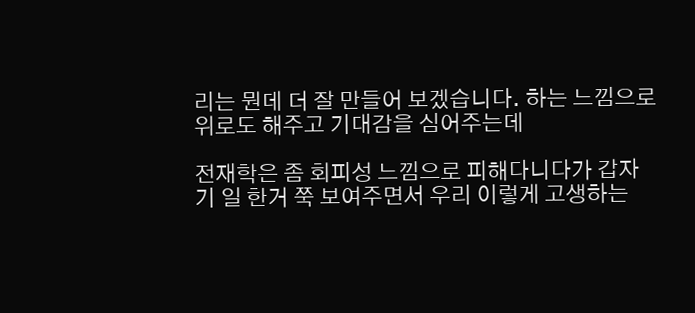리는 뭔데 더 잘 만들어 보겠습니다. 하는 느낌으로 위로도 해주고 기대감을 심어주는데

전재학은 좀 회피성 느낌으로 피해다니다가 갑자기 일 한거 쭉 보여주면서 우리 이렇게 고생하는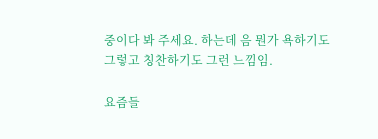중이다 봐 주세요. 하는데 음 뭔가 욕하기도 그렇고 칭찬하기도 그런 느낌임.

요즘들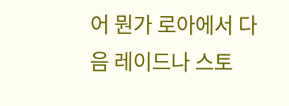어 뭔가 로아에서 다음 레이드나 스토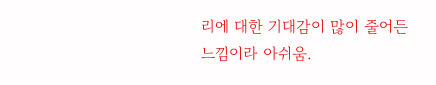리에 대한 기대감이 많이 줄어든 느낌이라 아쉬움.